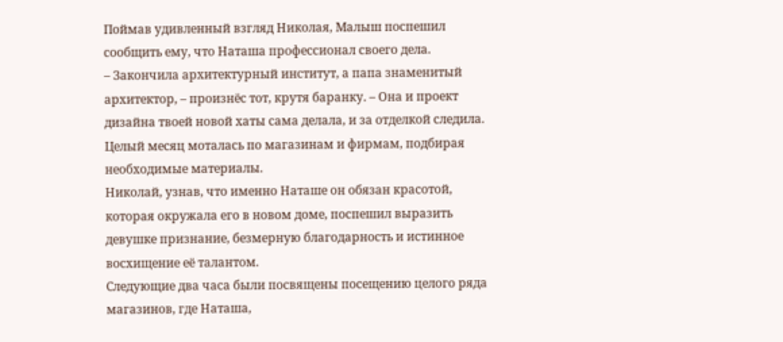Поймав удивленный взгляд Николая, Малыш поспешил сообщить ему, что Наташа профессионал своего дела.
– Закончила архитектурный институт, а папа знаменитый архитектор, – произнёс тот, крутя баранку. – Она и проект дизайна твоей новой хаты сама делала, и за отделкой следила. Целый месяц моталась по магазинам и фирмам, подбирая необходимые материалы.
Николай, узнав, что именно Наташе он обязан красотой, которая окружала его в новом доме, поспешил выразить девушке признание, безмерную благодарность и истинное восхищение её талантом.
Следующие два часа были посвящены посещению целого ряда магазинов, где Наташа,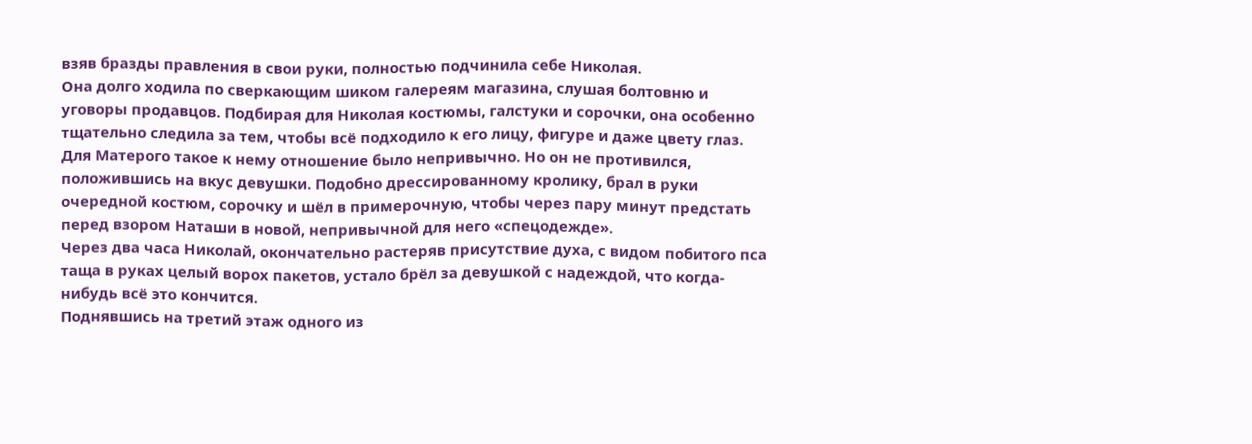взяв бразды правления в свои руки, полностью подчинила себе Николая.
Она долго ходила по сверкающим шиком галереям магазина, слушая болтовню и уговоры продавцов. Подбирая для Николая костюмы, галстуки и сорочки, она особенно тщательно следила за тем, чтобы всё подходило к его лицу, фигуре и даже цвету глаз.
Для Матерого такое к нему отношение было непривычно. Но он не противился, положившись на вкус девушки. Подобно дрессированному кролику, брал в руки очередной костюм, сорочку и шёл в примерочную, чтобы через пару минут предстать перед взором Наташи в новой, непривычной для него «спецодежде».
Через два часа Николай, окончательно растеряв присутствие духа, с видом побитого пса таща в руках целый ворох пакетов, устало брёл за девушкой с надеждой, что когда-нибудь всё это кончится.
Поднявшись на третий этаж одного из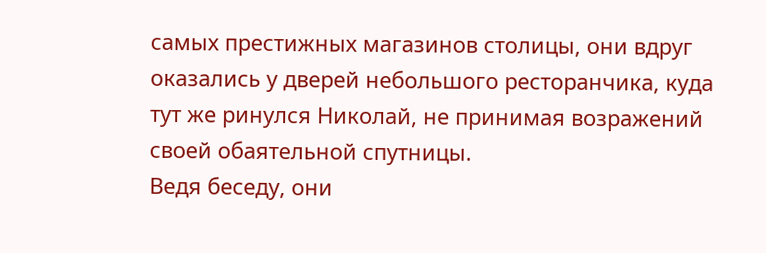самых престижных магазинов столицы, они вдруг оказались у дверей небольшого ресторанчика, куда тут же ринулся Николай, не принимая возражений своей обаятельной спутницы.
Ведя беседу, они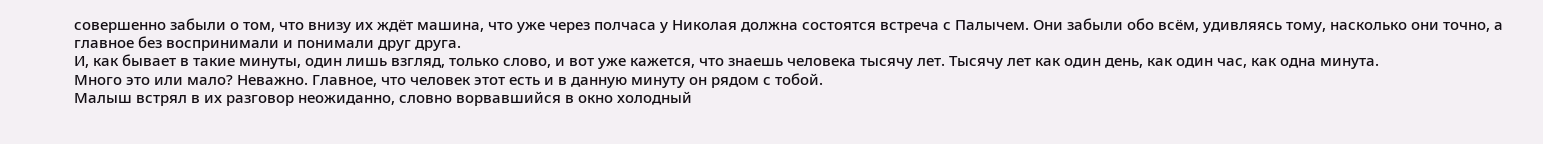совершенно забыли о том, что внизу их ждёт машина, что уже через полчаса у Николая должна состоятся встреча с Палычем. Они забыли обо всём, удивляясь тому, насколько они точно, а главное без воспринимали и понимали друг друга.
И, как бывает в такие минуты, один лишь взгляд, только слово, и вот уже кажется, что знаешь человека тысячу лет. Тысячу лет как один день, как один час, как одна минута.
Много это или мало? Неважно. Главное, что человек этот есть и в данную минуту он рядом с тобой.
Малыш встрял в их разговор неожиданно, словно ворвавшийся в окно холодный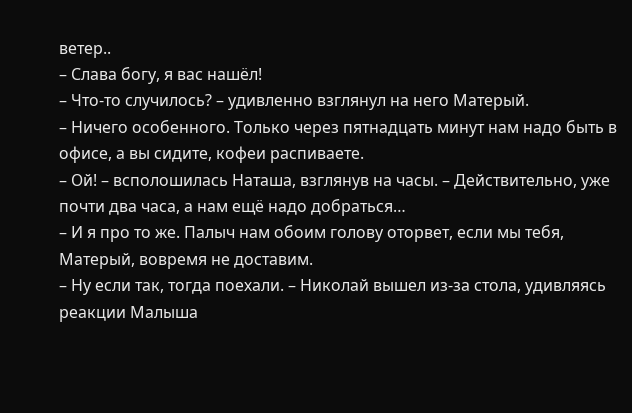ветер..
– Слава богу, я вас нашёл!
– Что-то случилось? – удивленно взглянул на него Матерый.
– Ничего особенного. Только через пятнадцать минут нам надо быть в офисе, а вы сидите, кофеи распиваете.
– Ой! – всполошилась Наташа, взглянув на часы. – Действительно, уже почти два часа, а нам ещё надо добраться…
– И я про то же. Палыч нам обоим голову оторвет, если мы тебя, Матерый, вовремя не доставим.
– Ну если так, тогда поехали. – Николай вышел из-за стола, удивляясь реакции Малыша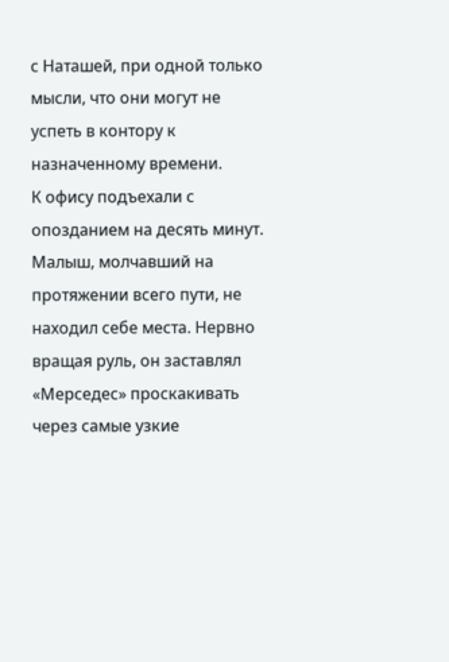с Наташей, при одной только мысли, что они могут не успеть в контору к назначенному времени.
К офису подъехали с опозданием на десять минут.
Малыш, молчавший на протяжении всего пути, не находил себе места. Нервно вращая руль, он заставлял «Мерседес» проскакивать через самые узкие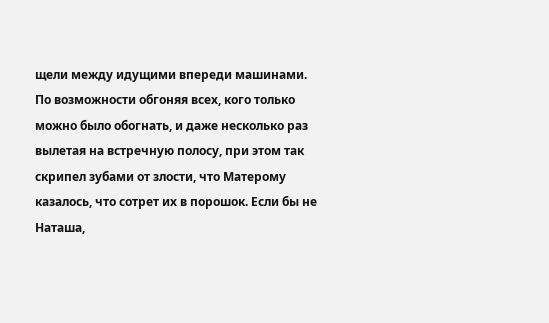щели между идущими впереди машинами. По возможности обгоняя всех, кого только можно было обогнать, и даже несколько раз вылетая на встречную полосу, при этом так скрипел зубами от злости, что Матерому казалось, что сотрет их в порошок. Если бы не Наташа,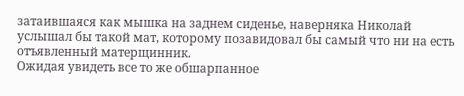затаившаяся как мышка на заднем сиденье, наверняка Николай услышал бы такой мат, которому позавидовал бы самый что ни на есть отъявленный матерщинник.
Ожидая увидеть все то же обшарпанное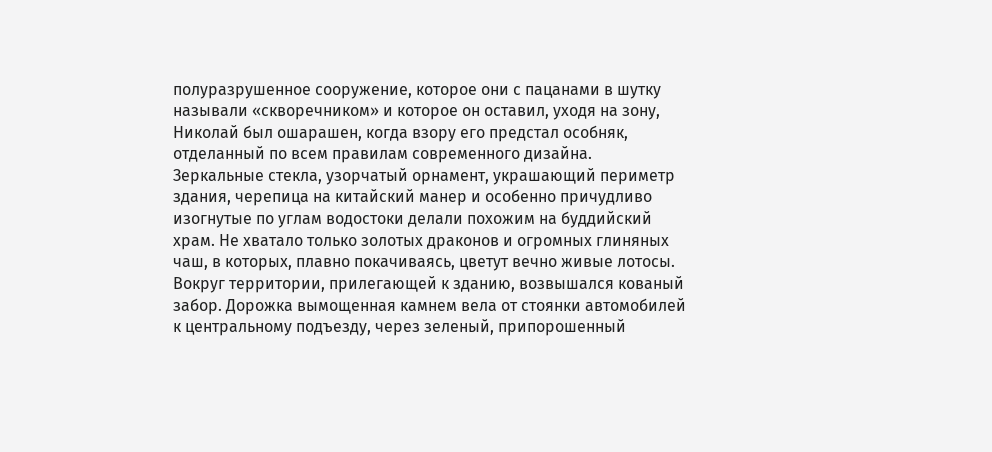полуразрушенное сооружение, которое они с пацанами в шутку называли «скворечником» и которое он оставил, уходя на зону, Николай был ошарашен, когда взору его предстал особняк, отделанный по всем правилам современного дизайна.
Зеркальные стекла, узорчатый орнамент, украшающий периметр здания, черепица на китайский манер и особенно причудливо изогнутые по углам водостоки делали похожим на буддийский храм. Не хватало только золотых драконов и огромных глиняных чаш, в которых, плавно покачиваясь, цветут вечно живые лотосы.
Вокруг территории, прилегающей к зданию, возвышался кованый забор. Дорожка вымощенная камнем вела от стоянки автомобилей к центральному подъезду, через зеленый, припорошенный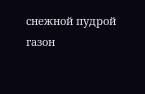снежной пудрой газон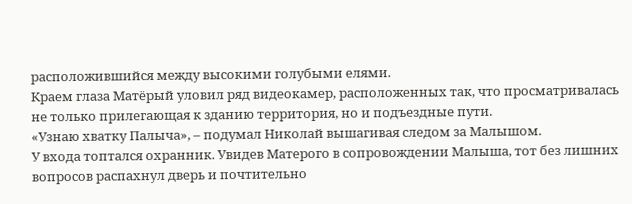расположившийся между высокими голубыми елями.
Краем глаза Матёрый уловил ряд видеокамер, расположенных так, что просматривалась не только прилегающая к зданию территория, но и подъездные пути.
«Узнаю хватку Палыча», – подумал Николай вышагивая следом за Малышом.
У входа топтался охранник. Увидев Матерого в сопровождении Малыша, тот без лишних вопросов распахнул дверь и почтительно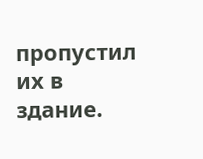пропустил их в здание.